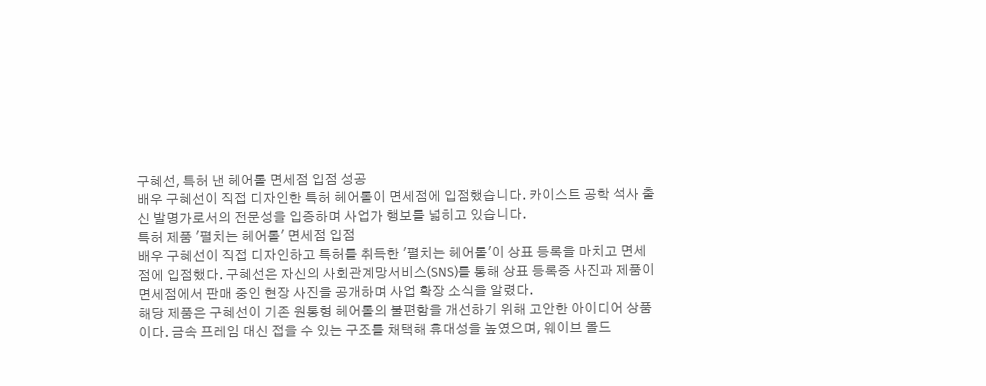구혜선, 특허 낸 헤어롤 면세점 입점 성공
배우 구혜선이 직접 디자인한 특허 헤어롤이 면세점에 입점했습니다. 카이스트 공학 석사 출신 발명가로서의 전문성을 입증하며 사업가 행보를 넓히고 있습니다.
특허 제품 '펼치는 헤어롤' 면세점 입점
배우 구혜선이 직접 디자인하고 특허를 취득한 '펼치는 헤어롤'이 상표 등록을 마치고 면세점에 입점했다. 구혜선은 자신의 사회관계망서비스(SNS)를 통해 상표 등록증 사진과 제품이 면세점에서 판매 중인 현장 사진을 공개하며 사업 확장 소식을 알렸다.
해당 제품은 구혜선이 기존 원통형 헤어롤의 불편함을 개선하기 위해 고안한 아이디어 상품이다. 금속 프레임 대신 접을 수 있는 구조를 채택해 휴대성을 높였으며, 웨이브 몰드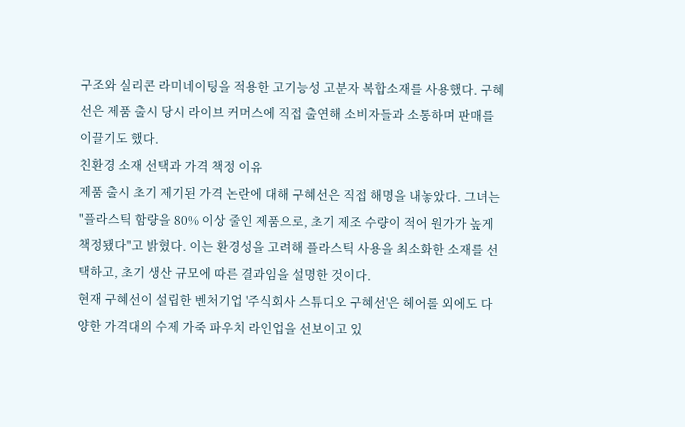구조와 실리콘 라미네이팅을 적용한 고기능성 고분자 복합소재를 사용했다. 구혜선은 제품 출시 당시 라이브 커머스에 직접 출연해 소비자들과 소통하며 판매를 이끌기도 했다.
친환경 소재 선택과 가격 책정 이유
제품 출시 초기 제기된 가격 논란에 대해 구혜선은 직접 해명을 내놓았다. 그녀는 "플라스틱 함량을 80% 이상 줄인 제품으로, 초기 제조 수량이 적어 원가가 높게 책정됐다"고 밝혔다. 이는 환경성을 고려해 플라스틱 사용을 최소화한 소재를 선택하고, 초기 생산 규모에 따른 결과임을 설명한 것이다.
현재 구혜선이 설립한 벤처기업 '주식회사 스튜디오 구혜선'은 헤어롤 외에도 다양한 가격대의 수제 가죽 파우치 라인업을 선보이고 있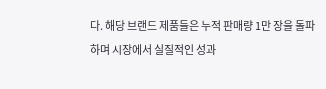다. 해당 브랜드 제품들은 누적 판매량 1만 장을 돌파하며 시장에서 실질적인 성과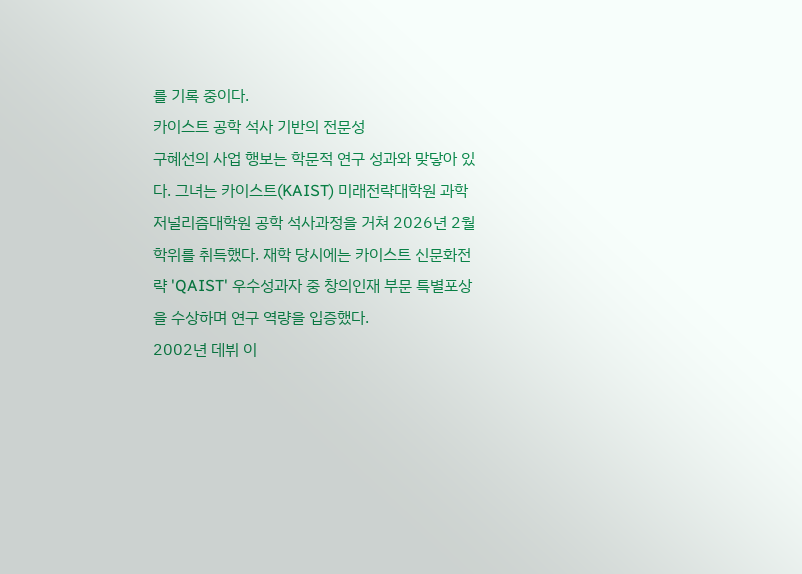를 기록 중이다.
카이스트 공학 석사 기반의 전문성
구혜선의 사업 행보는 학문적 연구 성과와 맞닿아 있다. 그녀는 카이스트(KAIST) 미래전략대학원 과학저널리즘대학원 공학 석사과정을 거쳐 2026년 2월 학위를 취득했다. 재학 당시에는 카이스트 신문화전략 'QAIST' 우수성과자 중 창의인재 부문 특별포상을 수상하며 연구 역량을 입증했다.
2002년 데뷔 이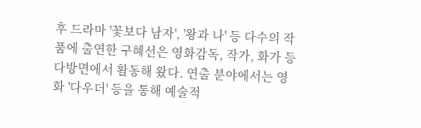후 드라마 '꽃보다 남자', '왕과 나' 등 다수의 작품에 출연한 구혜선은 영화감독, 작가, 화가 등 다방면에서 활동해 왔다. 연출 분야에서는 영화 '다우더' 등을 통해 예술적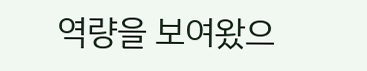역량을 보여왔으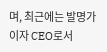며, 최근에는 발명가이자 CEO로서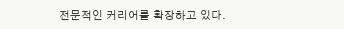전문적인 커리어를 확장하고 있다.